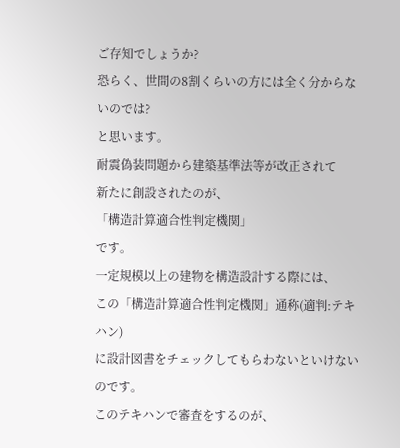ご存知でしょうか?
恐らく、世間の8割くらいの方には全く分からないのでは?
と思います。
耐震偽装問題から建築基準法等が改正されて
新たに創設されたのが、
「構造計算適合性判定機関」
です。
一定規模以上の建物を構造設計する際には、
この「構造計算適合性判定機関」通称(適判:テキハン)
に設計図書をチェックしてもらわないといけないのです。
このテキハンで審査をするのが、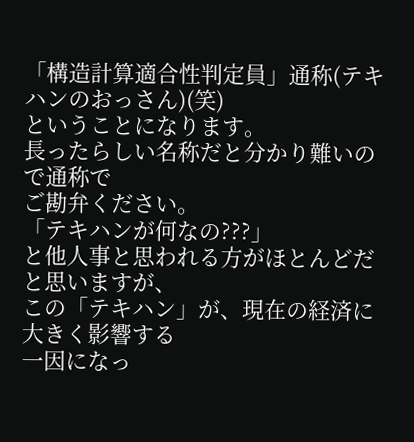「構造計算適合性判定員」通称(テキハンのおっさん)(笑)
ということになります。
長ったらしい名称だと分かり難いので通称で
ご勘弁ください。
「テキハンが何なの???」
と他人事と思われる方がほとんどだと思いますが、
この「テキハン」が、現在の経済に大きく影響する
一因になっ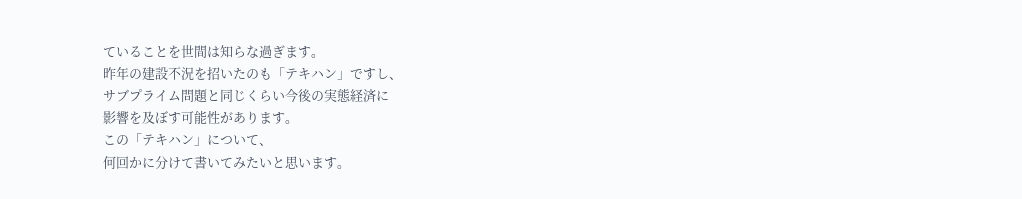ていることを世間は知らな過ぎます。
昨年の建設不況を招いたのも「テキハン」ですし、
サブプライム問題と同じくらい今後の実態経済に
影響を及ぼす可能性があります。
この「テキハン」について、
何回かに分けて書いてみたいと思います。